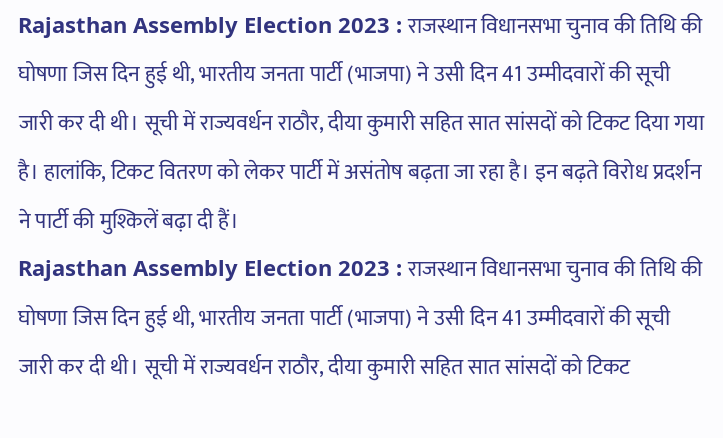Rajasthan Assembly Election 2023 : राजस्थान विधानसभा चुनाव की तिथि की घोषणा जिस दिन हुई थी, भारतीय जनता पार्टी (भाजपा) ने उसी दिन 41 उम्मीदवारों की सूची जारी कर दी थी। सूची में राज्यवर्धन राठौर, दीया कुमारी सहित सात सांसदों को टिकट दिया गया है। हालांकि, टिकट वितरण को लेकर पार्टी में असंतोष बढ़ता जा रहा है। इन बढ़ते विरोध प्रदर्शन ने पार्टी की मुश्किलें बढ़ा दी हैं।
Rajasthan Assembly Election 2023 : राजस्थान विधानसभा चुनाव की तिथि की घोषणा जिस दिन हुई थी, भारतीय जनता पार्टी (भाजपा) ने उसी दिन 41 उम्मीदवारों की सूची जारी कर दी थी। सूची में राज्यवर्धन राठौर, दीया कुमारी सहित सात सांसदों को टिकट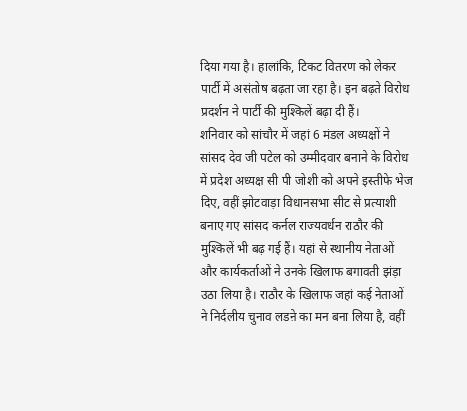दिया गया है। हालांकि, टिकट वितरण को लेकर पार्टी में असंतोष बढ़ता जा रहा है। इन बढ़ते विरोध प्रदर्शन ने पार्टी की मुश्किलें बढ़ा दी हैं।
शनिवार को सांचौर में जहां 6 मंडल अध्यक्षों ने सांसद देव जी पटेल को उम्मीदवार बनाने के विरोध में प्रदेश अध्यक्ष सी पी जोशी को अपने इस्तीफे भेज दिए, वहीं झोटवाड़ा विधानसभा सीट से प्रत्याशी बनाए गए सांसद कर्नल राज्यवर्धन राठौर की मुश्किलें भी बढ़ गई हैं। यहां से स्थानीय नेताओं और कार्यकर्ताओं ने उनके खिलाफ बगावती झंड़ा उठा लिया है। राठौर के खिलाफ जहां कई नेताओं ने निर्दलीय चुनाव लडऩे का मन बना लिया है, वहीं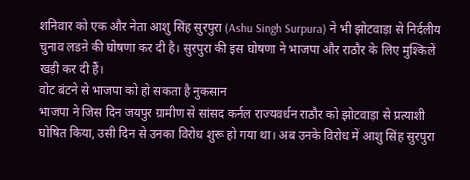शनिवार को एक और नेता आशु सिंह सुरपुरा (Ashu Singh Surpura) ने भी झोटवाड़ा से निर्दलीय चुनाव लडऩे की घोषणा कर दी है। सुरपुरा की इस घोषणा ने भाजपा और राठौर के लिए मुश्किलें खड़ी कर दी हैं।
वोट बंटने से भाजपा को हो सकता है नुकसान
भाजपा ने जिस दिन जयपुर ग्रामीण से सांसद कर्नल राज्यवर्धन राठौर को झोटवाड़ा से प्रत्याशी घोषित किया, उसी दिन से उनका विरोध शुरू हो गया था। अब उनके विरोध में आशु सिंह सुरपुरा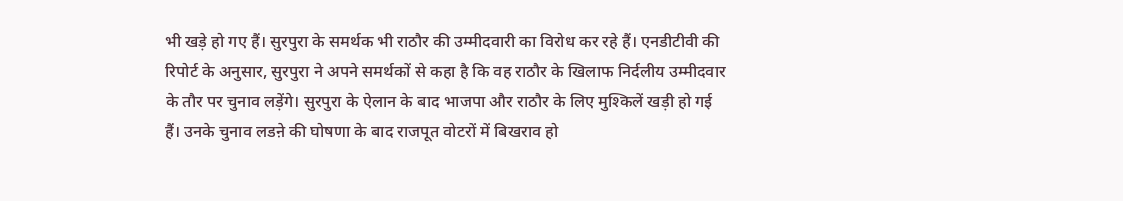भी खड़े हो गए हैं। सुरपुरा के समर्थक भी राठौर की उम्मीदवारी का विरोध कर रहे हैं। एनडीटीवी की रिपोर्ट के अनुसार, सुरपुरा ने अपने समर्थकों से कहा है कि वह राठौर के खिलाफ निर्दलीय उम्मीदवार के तौर पर चुनाव लड़ेंगे। सुरपुरा के ऐलान के बाद भाजपा और राठौर के लिए मुश्किलें खड़ी हो गई हैं। उनके चुनाव लडऩे की घोषणा के बाद राजपूत वोटरों में बिखराव हो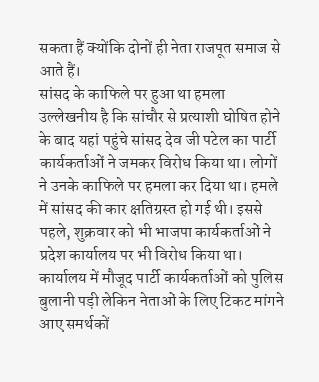सकता हैं क्योंकि दोनों ही नेता राजपूत समाज से आते हैं।
सांसद के काफिले पर हुआ था हमला
उल्लेखनीय है कि सांचौर से प्रत्याशी घोषित होने के बाद यहां पहुंचे सांसद देव जी पटेल का पार्टी कार्यकर्ताओं ने जमकर विरोध किया था। लोगों ने उनके काफिले पर हमला कर दिया था। हमले में सांसद की कार क्षतिग्रस्त हो गई थी। इससे पहले, शुक्रवार को भी भाजपा कार्यकर्ताओं ने प्रदेश कार्यालय पर भी विरोध किया था। कार्यालय में मौजूद पार्टी कार्यकर्ताओं को पुलिस बुलानी पड़ी लेकिन नेताओं के लिए टिकट मांगने आए समर्थकों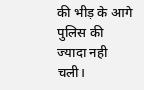की भीड़ के आगे पुलिस की ज्यादा नही चली।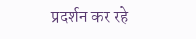प्रदर्शन कर रहे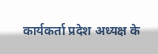कार्यकर्ता प्रदेश अध्यक्ष के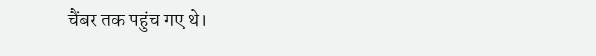चैंबर तक पहुंच गए थे।